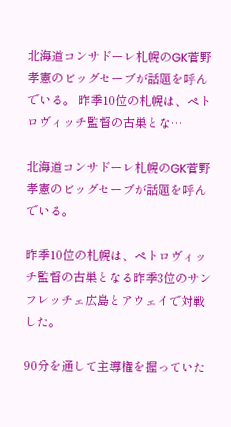北海道コンサドーレ札幌のGK菅野孝憲のビッグセーブが話題を呼んでいる。 昨季10位の札幌は、ペトロヴィッチ監督の古巣とな…

北海道コンサドーレ札幌のGK菅野孝憲のビッグセーブが話題を呼んでいる。

昨季10位の札幌は、ペトロヴィッチ監督の古巣となる昨季3位のサンフレッチェ広島とアウェイで対戦した。

90分を通して主導権を握っていた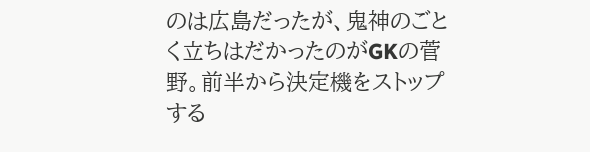のは広島だったが、鬼神のごとく立ちはだかったのがGKの菅野。前半から決定機をストップする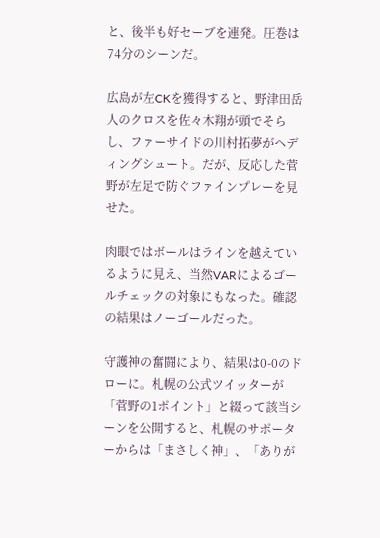と、後半も好セーブを連発。圧巻は74分のシーンだ。

広島が左CKを獲得すると、野津田岳人のクロスを佐々木翔が頭でそらし、ファーサイドの川村拓夢がヘディングシュート。だが、反応した菅野が左足で防ぐファインプレーを見せた。

肉眼ではボールはラインを越えているように見え、当然VARによるゴールチェックの対象にもなった。確認の結果はノーゴールだった。

守護神の奮闘により、結果は0-0のドローに。札幌の公式ツイッターが「菅野の1ポイント」と綴って該当シーンを公開すると、札幌のサポーターからは「まさしく神」、「ありが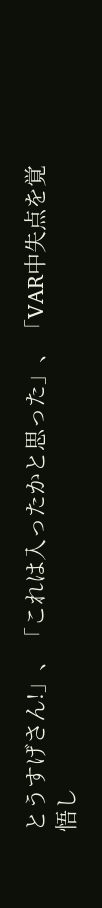とうすげさん!」、「これは入ったかと思った」、「VAR中失点を覚悟し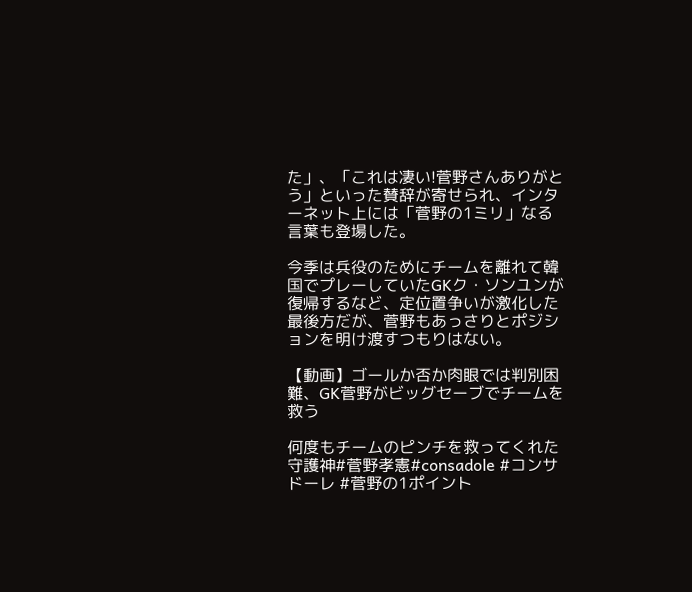た」、「これは凄い!菅野さんありがとう」といった賛辞が寄せられ、インターネット上には「菅野の1ミリ」なる言葉も登場した。

今季は兵役のためにチームを離れて韓国でプレーしていたGKク・ソンユンが復帰するなど、定位置争いが激化した最後方だが、菅野もあっさりとポジションを明け渡すつもりはない。

【動画】ゴールか否か肉眼では判別困難、GK菅野がビッグセーブでチームを救う

何度もチームのピンチを救ってくれた守護神#菅野孝憲#consadole #コンサドーレ #菅野の1ポイント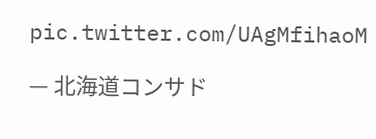pic.twitter.com/UAgMfihaoM

— 北海道コンサド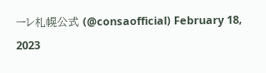ーレ札幌公式 (@consaofficial) February 18, 2023